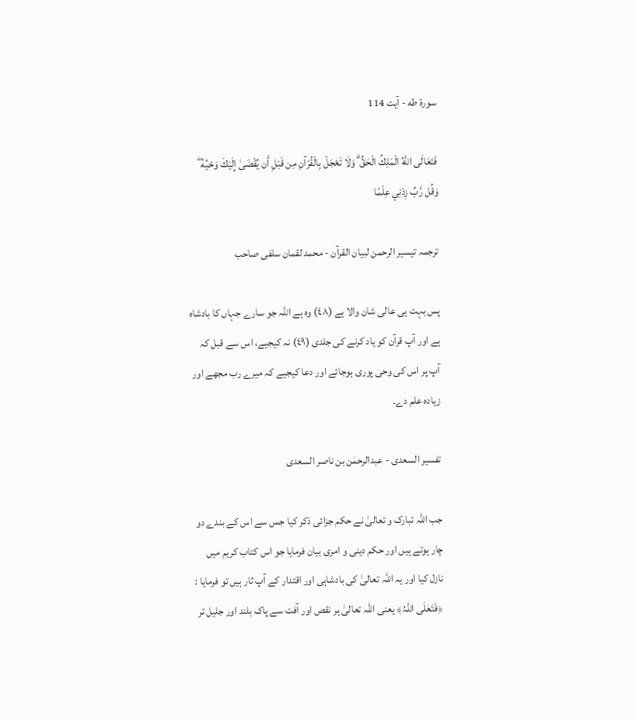سورة طه - آیت 114

فَتَعَالَى اللَّهُ الْمَلِكُ الْحَقُّ ۗ وَلَا تَعْجَلْ بِالْقُرْآنِ مِن قَبْلِ أَن يُقْضَىٰ إِلَيْكَ وَحْيُهُ ۖ وَقُل رَّبِّ زِدْنِي عِلْمًا

ترجمہ تیسیر الرحمن لبیان القرآن - محمد لقمان سلفی صاحب

پس بہت ہی عالی شان والا ہے (٤٨) وہ ہے اللہ جو سارے جہاں کا بادشاہ ہے اور آپ قرآن کو یاد کرنے کی جلدی (٤٩) نہ کیجیے، اس سے قبل کہ آپ پر اس کی وحی پوری ہوجائے اور دعا کیجیے کہ میرے رب مجھے اور زیادہ علم دے۔

تفسیر السعدی - عبدالرحمٰن بن ناصر السعدی

جب اللہ تبارک و تعالیٰ نے حکم جزائی ذکر کیا جس سے اس کے بندے دو چار ہوتے ہیں اور حکم دینی و امری بیان فرمایا جو اس کتاب کریم میں نازل کیا اور یہ اللہ تعالیٰ کی بادشاہی اور اقتدار کے آپ ثار ہیں تو فرمایا : ﴿فَتَعٰلَی اللّٰہُ﴾ یعنی اللہ تعالیٰ ہر نقص اور آفت سے پاک بلند اور جلیل تر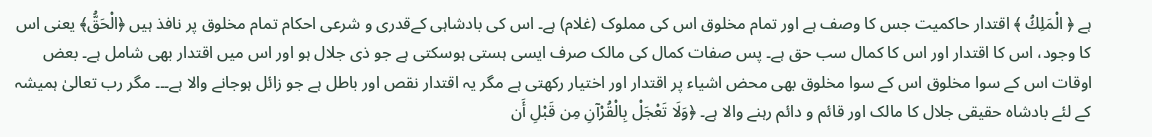ہے ﴿ الْمَلِكُ ﴾ اقتدار حاکمیت جس کا وصف ہے اور تمام مخلوق اس کی مملوک (غلام) ہے۔ اس کی بادشاہی کےقدری و شرعی احکام تمام مخلوق پر نافذ ہیں ﴿الْحَقُّ﴾ یعنی اس کا وجود، اس کا اقتدار اور اس کا کمال سب حق ہے۔ پس صفات کمال کی مالک صرف ایسی ہستی ہوسکتی ہے جو ذی جلال ہو اور اس میں اقتدار بھی شامل ہے۔ بعض اوقات اس کے سوا مخلوق اس کے سوا مخلوق بھی محض اشیاء پر اقتدار اور اختیار رکھتی ہے مگر یہ اقتدار نقص اور باطل ہے جو زائل ہوجانے والا ہے۔۔۔ مگر رب تعالیٰ ہمیشہ کے لئے بادشاہ حقیقی جلال کا مالک اور قائم و دائم رہنے والا ہے۔ ﴿وَلَا تَعْجَلْ بِالْقُرْآنِ مِن قَبْلِ أَن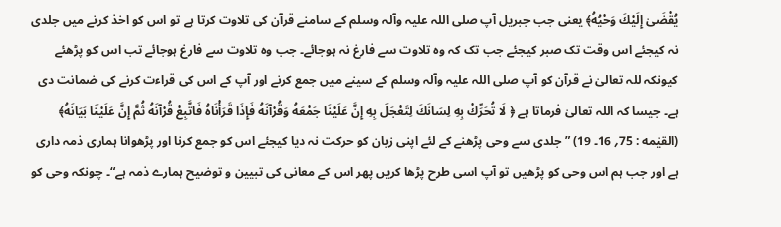يُقْضَىٰ إِلَيْكَ وَحْيُهُ﴾ یعنی جب جبریل آپ صلی اللہ علیہ وآلہ وسلم کے سامنے قرآن کی تلاوت کرتا ہے تو اس کو اخذ کرنے میں جلدی نہ کیجئے اس وقت تک صبر کیجئے جب تک کہ وہ تلاوت سے فارغ نہ ہوجائے۔ جب وہ تلاوت سے فارغ ہوجائے تب اس کو پڑھئے کیونکہ للہ تعالیٰ نے قرآن کو آپ صلی اللہ علیہ وآلہ وسلم کے سینے میں جمع کرنے اور آپ کے اس کی قراءت کرنے کی ضمانت دی ہے۔ جیسا کہ اللہ تعالیٰ فرماتا ہے ﴿ لَا تُحَرِّكْ بِهِ لِسَانَكَ لِتَعْجَلَ بِهِ إِنَّ عَلَيْنَا جَمْعَهُ وَقُرْآنَهُ فَإِذَا قَرَأْنَاهُ فَاتَّبِعْ قُرْآنَهُ ثُمَّ إِنَّ عَلَيْنَا بَيَانَهُ﴾ (القیٰمه : 75؍ 16۔ 19) ” جلدی سے وحی پڑھنے کے لئے اپنی زبان کو حرکت نہ دیا کیجئے اس کو جمع کرنا اور پڑھوانا ہماری ذمہ داری ہے اور جب ہم اس وحی کو پڑھیں تو آپ اسی طرح پڑھا کریں پھر اس کے معانی کی تبیین و توضیح ہمارے ذمہ ہے“۔ چونکہ وحی کو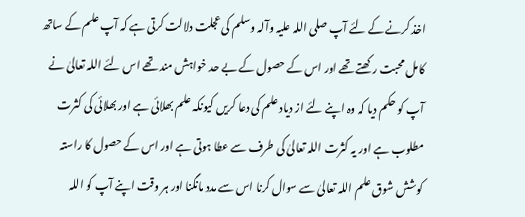اخذ کرنے کے لئے آپ صلی اللہ علیہ وآلہ وسلم کی عجلت دلالت کرتی ہے کہ آپ علم کے ساتھ کامل محبت رکھتے تھے اور اس کے حصول کے بے حد خواہش مند تھے اس لئے اللہ تعالیٰ نے آپ کو حکم دیا کہ وہ اپنے لئے از دیاد علم کی دعا کریں کیونکہ علم بھلائی ہے اور بھلائی کی کثرت مطلوب ہے اور یہ کثرت اللہ تعالیٰ کی طرف سے عطا ہوتی ہے اور اس کے حصول کا راستہ کوشش شوق علم اللہ تعالیٰ سے سوال کرنا اس سے مدد مانگنا اور ہر وقت اپنے آپ کو اللہ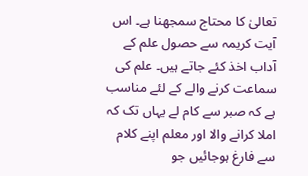تعالیٰ کا محتاج سمجھنا ہے۔ اس آیت کریمہ سے حصول علم کے آداب اخذ کئے جاتے ہیں۔ علم کی سماعت کرنے والے کے لئے مناسب ہے کہ صبر سے کام لے یہاں تک کہ املا کرانے والا اور معلم اپنے کلام سے فارغ ہوجائیں جو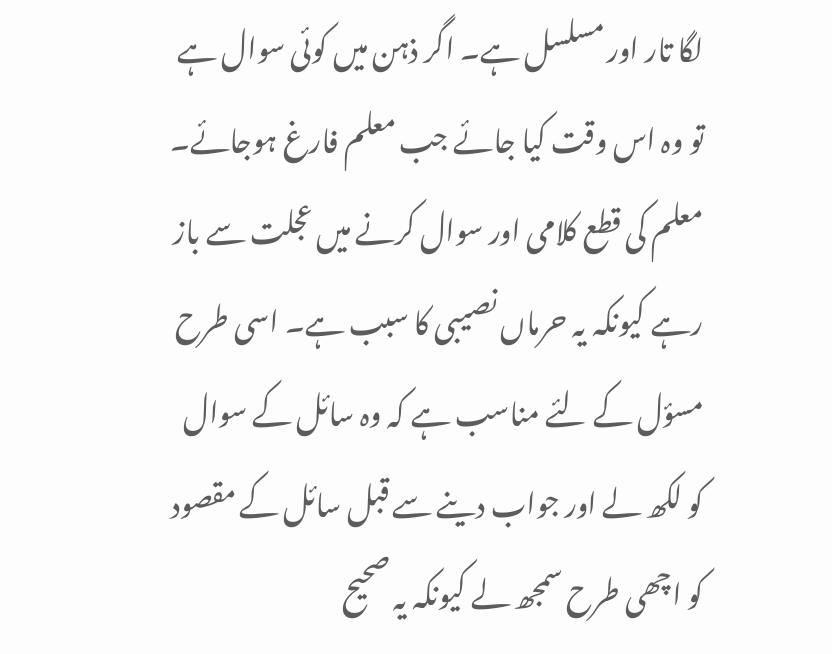لگا تار اور مسلسل ہے۔ اگر ذہن میں کوئی سوال ہے تو وہ اس وقت کیا جائے جب معلم فارغ ہوجائے۔ معلم کی قطع کلامی اور سوال کرنے میں عجلت سے باز رہے کیونکہ یہ حرماں نصیبی کا سبب ہے۔ اسی طرح مسؤل کے لئے مناسب ہے کہ وہ سائل کے سوال کو لکھ لے اور جواب دینے سے قبل سائل کے مقصود کو اچھی طرح سمجھ لے کیونکہ یہ صحیح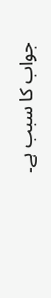جواب کا سبب ہے۔